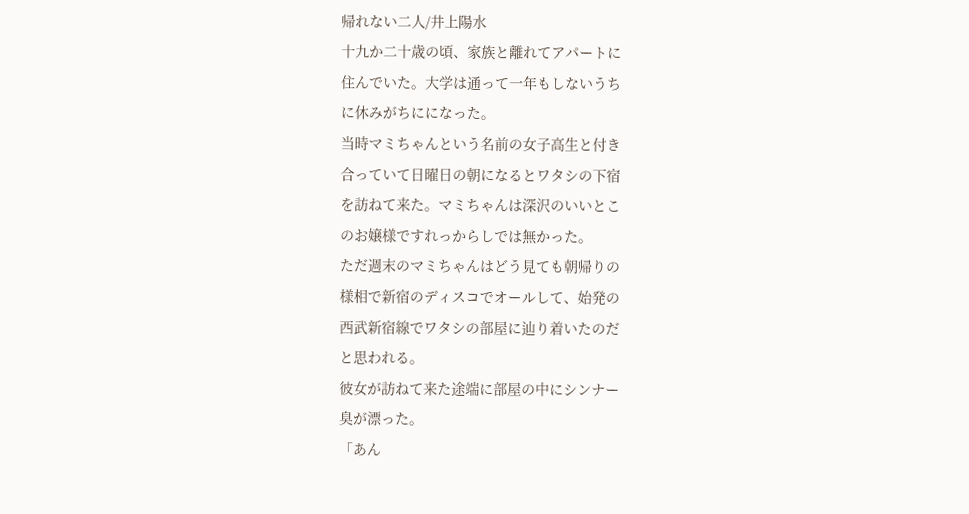帰れない二人/井上陽水
十九か二十歳の頃、家族と離れてアパートに
住んでいた。大学は通って一年もしないうち
に休みがちにになった。
当時マミちゃんという名前の女子高生と付き
合っていて日曜日の朝になるとワタシの下宿
を訪ねて来た。マミちゃんは深沢のいいとこ
のお嬢様ですれっからしでは無かった。
ただ週末のマミちゃんはどう見ても朝帰りの
様相で新宿のディスコでオールして、始発の
西武新宿線でワタシの部屋に辿り着いたのだ
と思われる。
彼女が訪ねて来た途端に部屋の中にシンナー
臭が漂った。
「あん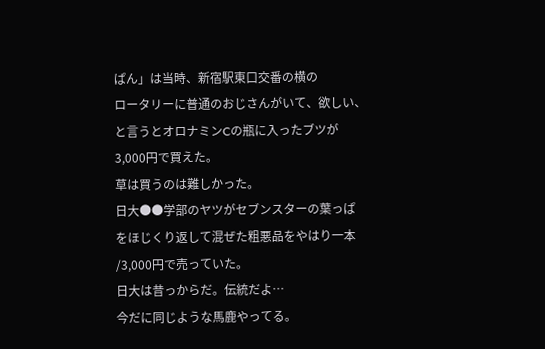ぱん」は当時、新宿駅東口交番の横の
ロータリーに普通のおじさんがいて、欲しい、
と言うとオロナミンCの瓶に入ったブツが
3,000円で買えた。
草は買うのは難しかった。
日大●●学部のヤツがセブンスターの葉っぱ
をほじくり返して混ぜた粗悪品をやはり一本
/3,000円で売っていた。
日大は昔っからだ。伝統だよ…
今だに同じような馬鹿やってる。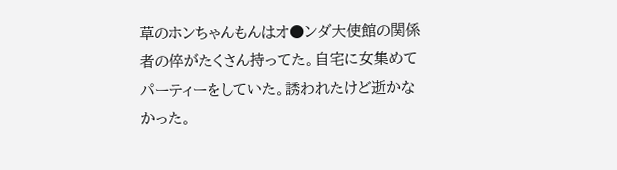草のホンちゃんもんはオ●ンダ大使館の関係
者の倅がたくさん持ってた。自宅に女集めて
パーティーをしていた。誘われたけど逝かな
かった。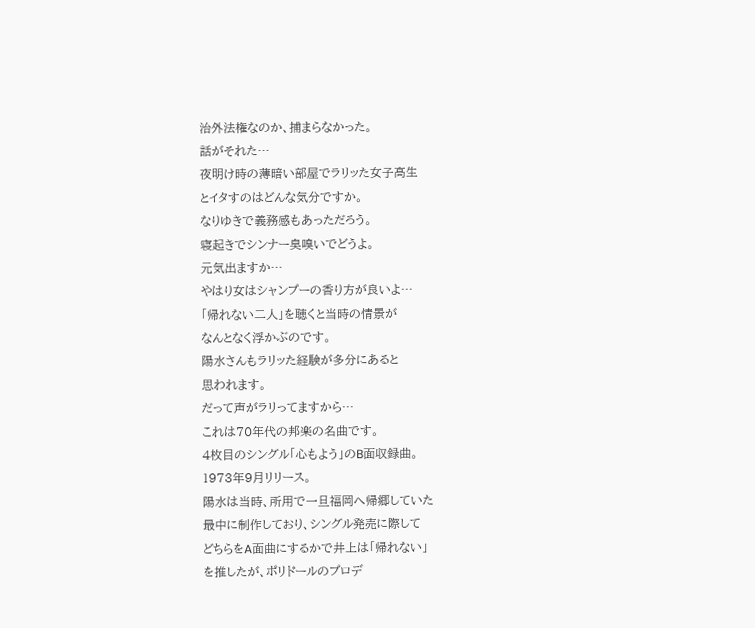治外法権なのか、捕まらなかった。
話がそれた…
夜明け時の薄暗い部屋でラリッた女子高生
とイタすのはどんな気分ですか。
なりゆきで義務感もあっただろう。
寝起きでシンナー臭嗅いでどうよ。
元気出ますか…
やはり女はシャンプーの香り方が良いよ…
「帰れない二人」を聴くと当時の情景が
なんとなく浮かぶのです。
陽水さんもラリッた経験が多分にあると
思われます。
だって声がラリってますから…
これは70年代の邦楽の名曲です。
4枚目のシングル「心もよう」のB面収録曲。
1973年9月リリース。
陽水は当時、所用で一旦福岡へ帰郷していた
最中に制作しており、シングル発売に際して
どちらをA面曲にするかで井上は「帰れない」
を推したが、ポリドールのプロデ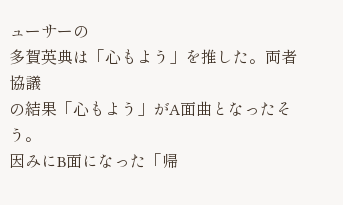ューサーの
多賀英典は「心もよう」を推した。両者協議
の結果「心もよう」がA面曲となったそう。
因みにB面になった「帰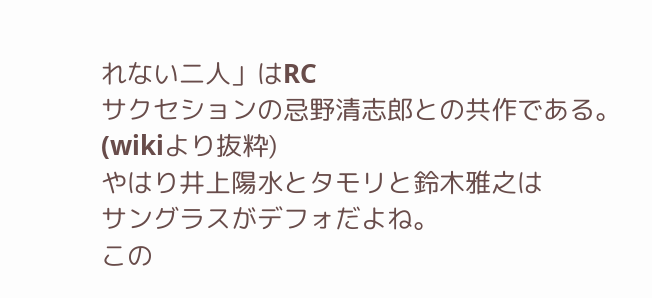れない二人」はRC
サクセションの忌野清志郎との共作である。
(wikiより抜粋)
やはり井上陽水とタモリと鈴木雅之は
サングラスがデフォだよね。
この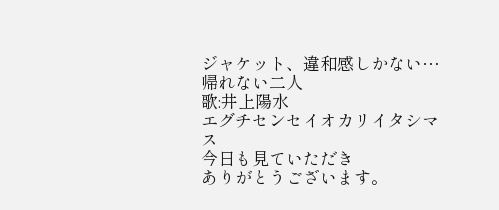ジャケット、違和感しかない…
帰れない二人
歌:井上陽水
エグチセンセイオカリイタシマス
今日も見ていただき
ありがとうございます。